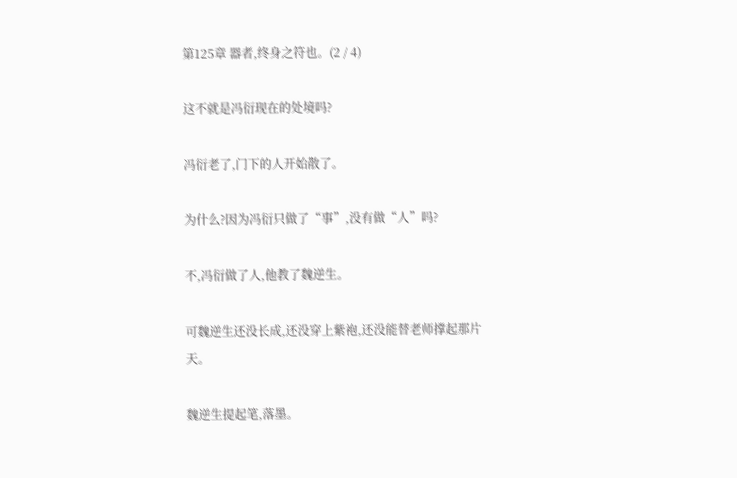第125章 器者,终身之符也。(2 / 4)

这不就是冯衍现在的处境吗?

冯衍老了,门下的人开始散了。

为什么?因为冯衍只做了“事”,没有做“人”吗?

不,冯衍做了人,他教了魏逆生。

可魏逆生还没长成,还没穿上紫袍,还没能替老师撑起那片天。

魏逆生提起笔,落墨。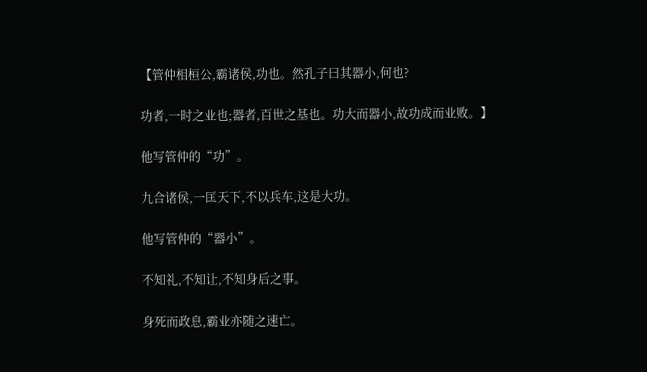【管仲相桓公,霸诸侯,功也。然孔子曰其器小,何也?

功者,一时之业也;器者,百世之基也。功大而器小,故功成而业败。】

他写管仲的“功”。

九合诸侯,一匡天下,不以兵车,这是大功。

他写管仲的“器小”。

不知礼,不知让,不知身后之事。

身死而政息,霸业亦随之速亡。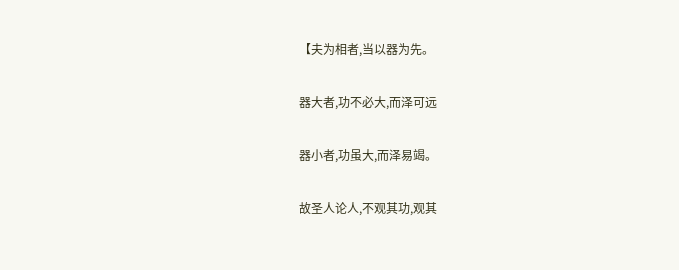【夫为相者,当以器为先。

器大者,功不必大,而泽可远

器小者,功虽大,而泽易竭。

故圣人论人,不观其功,观其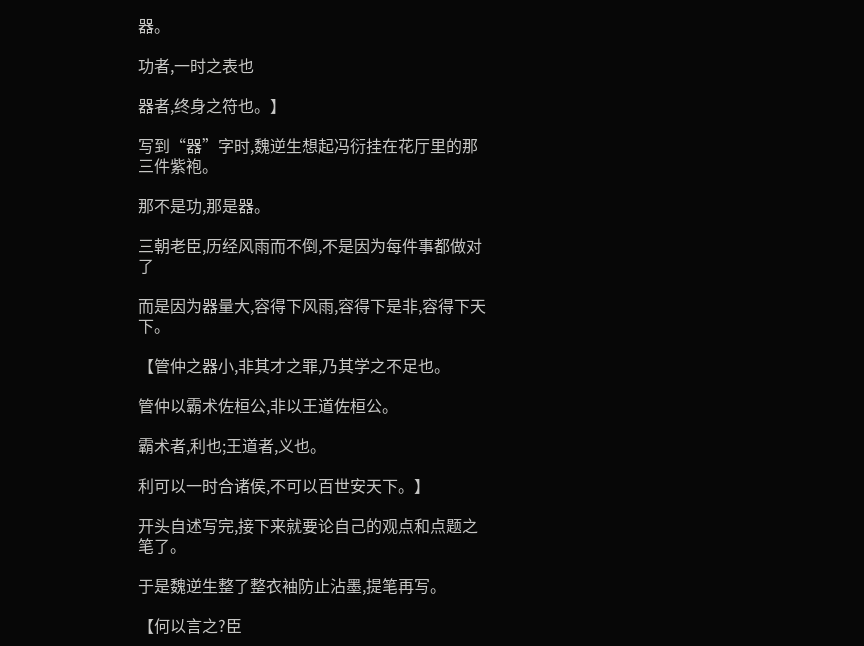器。

功者,一时之表也

器者,终身之符也。】

写到“器”字时,魏逆生想起冯衍挂在花厅里的那三件紫袍。

那不是功,那是器。

三朝老臣,历经风雨而不倒,不是因为每件事都做对了

而是因为器量大,容得下风雨,容得下是非,容得下天下。

【管仲之器小,非其才之罪,乃其学之不足也。

管仲以霸术佐桓公,非以王道佐桓公。

霸术者,利也;王道者,义也。

利可以一时合诸侯,不可以百世安天下。】

开头自述写完,接下来就要论自己的观点和点题之笔了。

于是魏逆生整了整衣袖防止沾墨,提笔再写。

【何以言之?臣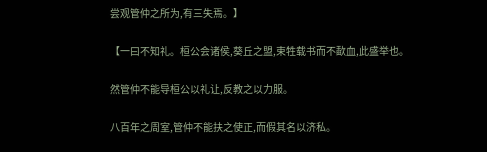尝观管仲之所为,有三失焉。】

【一曰不知礼。桓公会诸侯,葵丘之盟,束牲载书而不歃血,此盛举也。

然管仲不能导桓公以礼让,反教之以力服。

八百年之周室,管仲不能扶之使正,而假其名以济私。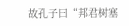故孔子曰“邦君树塞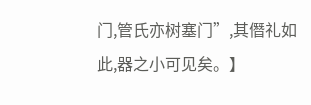门,管氏亦树塞门”,其僭礼如此,器之小可见矣。】